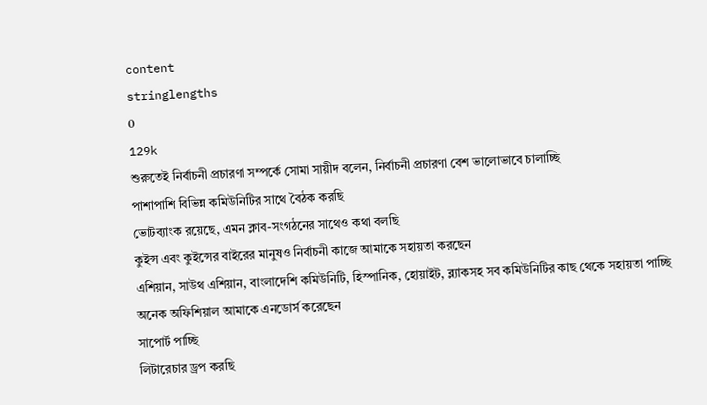content
stringlengths
0
129k
শুরুতেই নির্বাচনী প্রচারণা সম্পর্কে সোমা সায়ীদ বলেন, নির্বাচনী প্রচারণা বেশ ভালোভাবে চালাচ্ছি
পাশাপাশি বিভিন্ন কমিউনিটির সাথে বৈঠক করছি
ভোটব্যাংক রয়েছে, এমন ক্লাব-সংগঠনের সাথেও কথা বলছি
কুইন্স এবং কুইন্সের বাইরের মানুষও নির্বাচনী কাজে আমাকে সহায়তা করছেন
এশিয়ান, সাউথ এশিয়ান, বাংলাদেশি কমিউনিটি, হিস্পানিক, হোয়াইট, ব্ল্যাকসহ সব কমিউনিটির কাছ থেকে সহায়তা পাচ্ছি
অনেক অফিশিয়াল আমাকে এনডোর্স করেছেন
সাপোর্ট পাচ্ছি
লিটারেচার ড্রপ করছি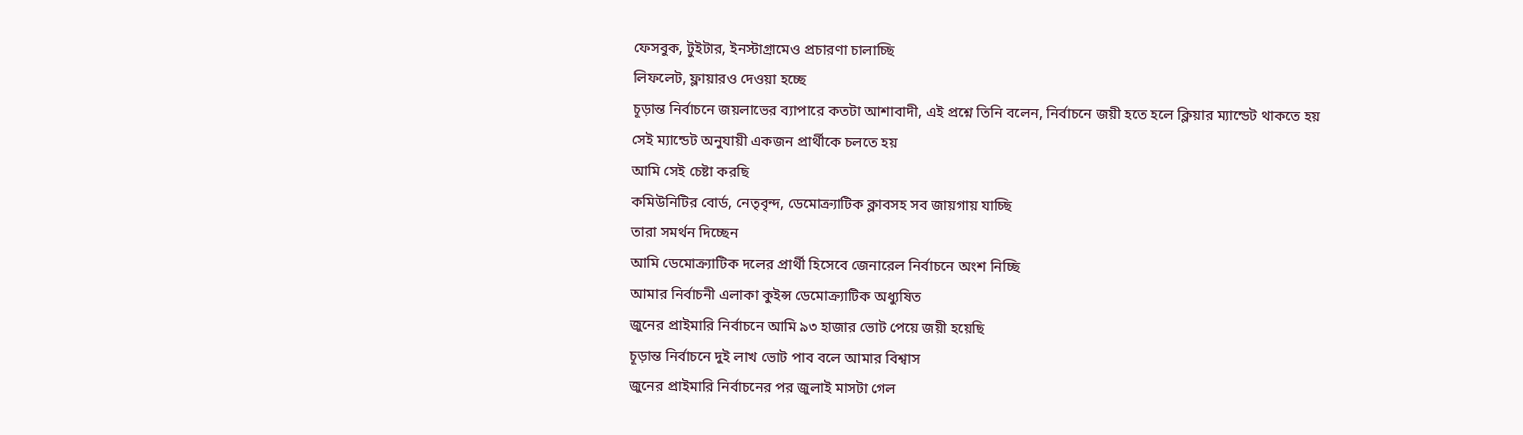ফেসবুক, টুইটার, ইনস্টাগ্রামেও প্রচারণা চালাচ্ছি
লিফলেট, ফ্লায়ারও দেওয়া হচ্ছে
চূড়ান্ত নির্বাচনে জয়লাভের ব্যাপারে কতটা আশাবাদী, এই প্রশ্নে তিনি বলেন, নির্বাচনে জয়ী হতে হলে ক্লিয়ার ম্যান্ডেট থাকতে হয়
সেই ম্যান্ডেট অনুযায়ী একজন প্রার্থীকে চলতে হয়
আমি সেই চেষ্টা করছি
কমিউনিটির বোর্ড, নেতৃবৃন্দ, ডেমোক্র্যাটিক ক্লাবসহ সব জায়গায় যাচ্ছি
তারা সমর্থন দিচ্ছেন
আমি ডেমোক্র্যাটিক দলের প্রার্থী হিসেবে জেনারেল নির্বাচনে অংশ নিচ্ছি
আমার নির্বাচনী এলাকা কুইন্স ডেমোক্র্যাটিক অধ্যুষিত
জুনের প্রাইমারি নির্বাচনে আমি ৯৩ হাজার ভোট পেয়ে জয়ী হয়েছি
চূড়ান্ত নির্বাচনে দুই লাখ ভোট পাব বলে আমার বিশ্বাস
জুনের প্রাইমারি নির্বাচনের পর জুলাই মাসটা গেল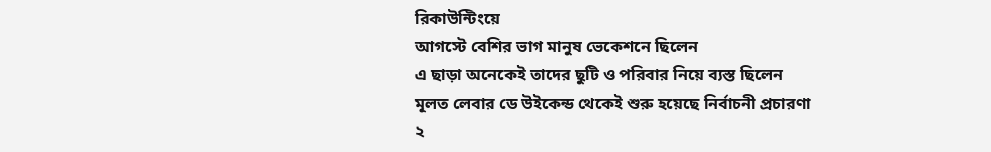রিকাউন্টিংয়ে
আগস্টে বেশির ভাগ মানুষ ভেকেশনে ছিলেন
এ ছাড়া অনেকেই তাদের ছুটি ও পরিবার নিয়ে ব্যস্ত ছিলেন
মূলত লেবার ডে উইকেন্ড থেকেই শুরু হয়েছে নির্বাচনী প্রচারণা
২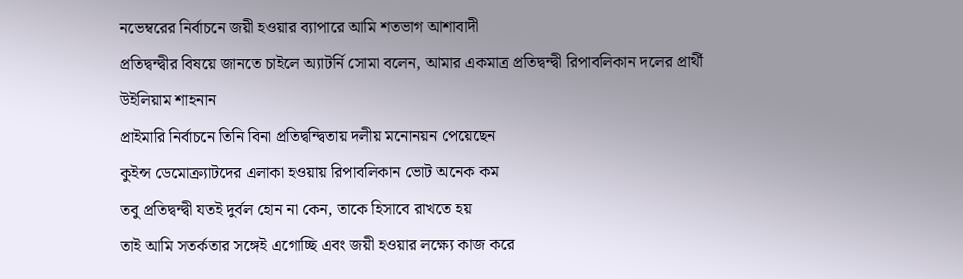নভেম্বরের নির্বাচনে জয়ী হওয়ার ব্যাপারে আমি শতভাগ আশাবাদী
প্রতিদ্বন্দ্বীর বিষয়ে জানতে চাইলে অ্যাটর্নি সোমা বলেন, আমার একমাত্র প্রতিদ্বন্দ্বী রিপাবলিকান দলের প্রার্থী উইলিয়াম শাহনান
প্রাইমারি নির্বাচনে তিনি বিনা প্রতিদ্বন্দ্বিতায় দলীয় মনোনয়ন পেয়েছেন
কুইন্স ডেমোক্র্যাটদের এলাকা হওয়ায় রিপাবলিকান ভোট অনেক কম
তবু প্রতিদ্বন্দ্বী যতই দুর্বল হোন না কেন, তাকে হিসাবে রাখতে হয়
তাই আমি সতর্কতার সঙ্গেই এগোচ্ছি এবং জয়ী হওয়ার লক্ষ্যে কাজ করে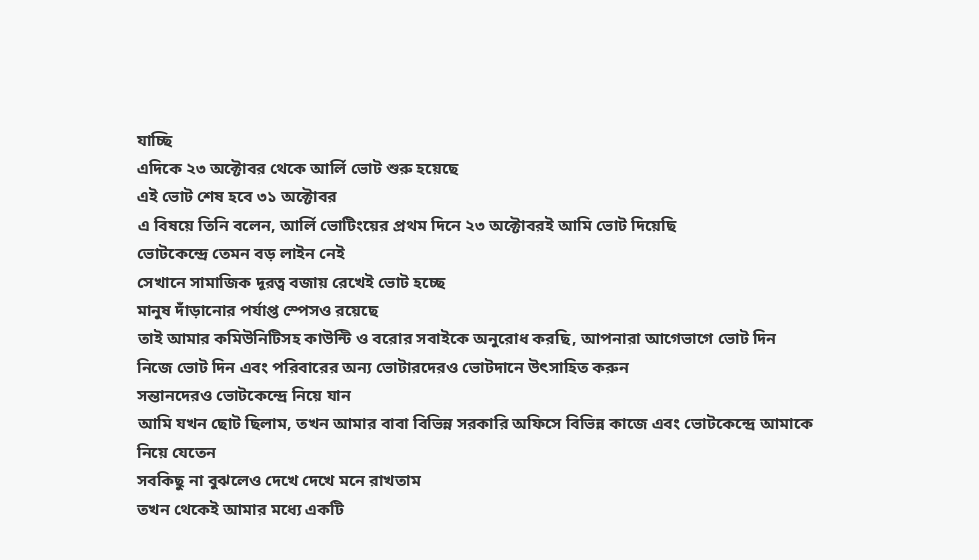যাচ্ছি
এদিকে ২৩ অক্টোবর থেকে আর্লি ভোট শুরু হয়েছে
এই ভোট শেষ হবে ৩১ অক্টোবর
এ বিষয়ে তিনি বলেন, আর্লি ভোটিংয়ের প্রথম দিনে ২৩ অক্টোবরই আমি ভোট দিয়েছি
ভোটকেন্দ্রে তেমন বড় লাইন নেই
সেখানে সামাজিক দূরত্ব বজায় রেখেই ভোট হচ্ছে
মানুষ দাঁড়ানোর পর্যাপ্ত স্পেসও রয়েছে
তাই আমার কমিউনিটিসহ কাউন্টি ও বরোর সবাইকে অনুরোধ করছি, আপনারা আগেভাগে ভোট দিন
নিজে ভোট দিন এবং পরিবারের অন্য ভোটারদেরও ভোটদানে উৎসাহিত করুন
সন্তানদেরও ভোটকেন্দ্রে নিয়ে যান
আমি যখন ছোট ছিলাম, তখন আমার বাবা বিভিন্ন সরকারি অফিসে বিভিন্ন কাজে এবং ভোটকেন্দ্রে আমাকে নিয়ে যেতেন
সবকিছু না বুঝলেও দেখে দেখে মনে রাখতাম
তখন থেকেই আমার মধ্যে একটি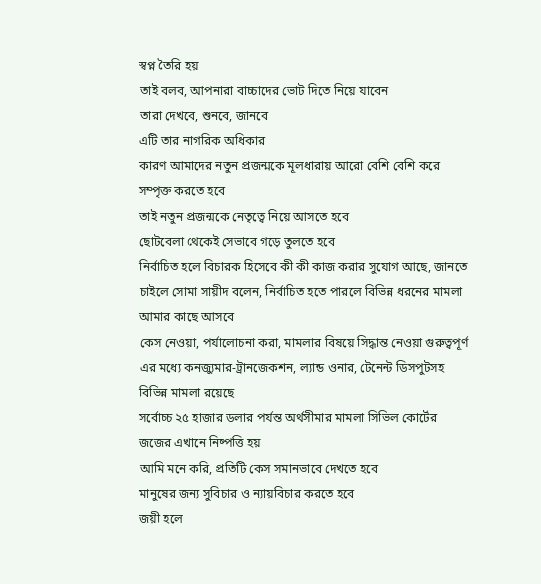স্বপ্ন তৈরি হয়
তাই বলব, আপনারা বাচ্চাদের ভোট দিতে নিয়ে যাবেন
তারা দেখবে, শুনবে, জানবে
এটি তার নাগরিক অধিকার
কারণ আমাদের নতুন প্রজন্মকে মূলধারায় আরো বেশি বেশি করে সম্পৃক্ত করতে হবে
তাই নতুন প্রজন্মকে নেতৃত্বে নিয়ে আসতে হবে
ছোটবেলা থেকেই সেভাবে গড়ে তুলতে হবে
নির্বাচিত হলে বিচারক হিসেবে কী কী কাজ করার সুযোগ আছে, জানতে চাইলে সোমা সায়ীদ বলেন, নির্বাচিত হতে পারলে বিভিন্ন ধরনের মামলা আমার কাছে আসবে
কেস নেওয়া, পর্যালোচনা করা, মামলার বিষয়ে সিদ্ধান্ত নেওয়া গুরুত্বপূর্ণ
এর মধ্যে কনজ্যুমার-ট্রানজেকশন, ল্যান্ড ওনার, টেনেন্ট ডিসপুটসহ বিভিন্ন মামলা রয়েছে
সর্বোচ্চ ২৫ হাজার ডলার পর্যন্ত অর্থসীমার মামলা সিভিল কোর্টের জজের এখানে নিষ্পত্তি হয়
আমি মনে করি, প্রতিটি কেস সমানভাবে দেখতে হবে
মানুষের জন্য সুবিচার ও ন্যায়বিচার করতে হবে
জয়ী হলে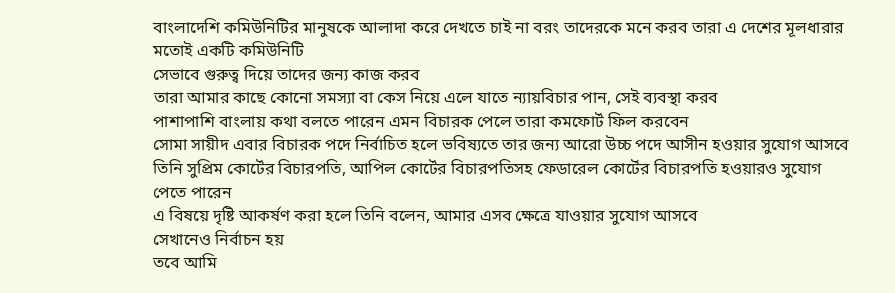বাংলাদেশি কমিউনিটির মানুষকে আলাদা করে দেখতে চাই না বরং তাদেরকে মনে করব তারা এ দেশের মূলধারার মতোই একটি কমিউনিটি
সেভাবে গুরুত্ব দিয়ে তাদের জন্য কাজ করব
তারা আমার কাছে কোনো সমস্যা বা কেস নিয়ে এলে যাতে ন্যায়বিচার পান, সেই ব্যবস্থা করব
পাশাপাশি বাংলায় কথা বলতে পারেন এমন বিচারক পেলে তারা কমফোর্ট ফিল করবেন
সোমা সায়ীদ এবার বিচারক পদে নির্বাচিত হলে ভবিষ্যতে তার জন্য আরো উচ্চ পদে আসীন হওয়ার সুযোগ আসবে
তিনি সুপ্রিম কোর্টের বিচারপতি, আপিল কোর্টের বিচারপতিসহ ফেডারেল কোর্টের বিচারপতি হওয়ারও সুযোগ পেতে পারেন
এ বিষয়ে দৃষ্টি আকর্ষণ করা হলে তিনি বলেন, আমার এসব ক্ষেত্রে যাওয়ার সুযোগ আসবে
সেখানেও নির্বাচন হয়
তবে আমি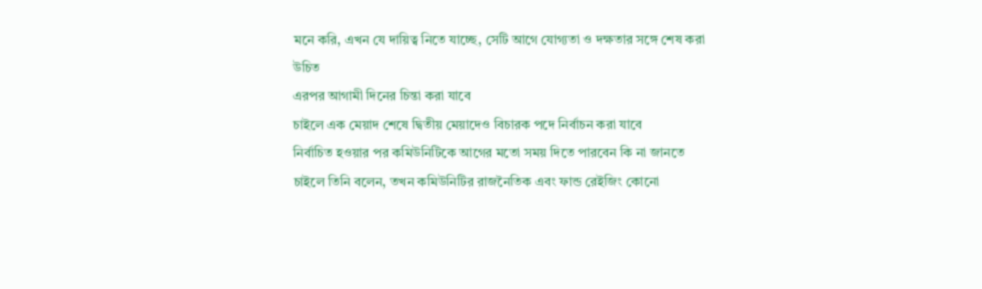মনে করি, এখন যে দায়িত্ব নিতে যাচ্ছে, সেটি আগে যোগ্যতা ও দক্ষতার সঙ্গে শেষ করা উচিত
এরপর আগামী দিনের চিন্তা করা যাবে
চাইলে এক মেয়াদ শেষে দ্বিতীয় মেয়াদেও বিচারক পদে নির্বাচন করা যাবে
নির্বাচিত হওয়ার পর কমিউনিটিকে আগের মতো সময় দিতে পারবেন কি না জানতে চাইলে তিনি বলেন, তখন কমিউনিটির রাজনৈতিক এবং ফান্ড রেইজিং কোনো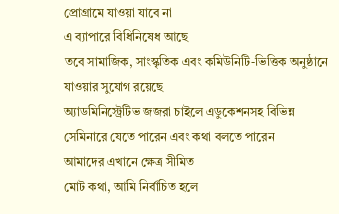প্রোগ্রামে যাওয়া যাবে না
এ ব্যাপারে বিধিনিষেধ আছে
তবে সামাজিক, সাংস্কৃতিক এবং কমিউনিটি-ভিত্তিক অনুষ্ঠানে যাওয়ার সুযোগ রয়েছে
অ্যাডমিনিস্ট্রেটিভ জজরা চাইলে এডুকেশনসহ বিভিন্ন সেমিনারে যেতে পারেন এবং কথা বলতে পারেন
আমাদের এখানে ক্ষেত্র সীমিত
মোট কথা, আমি নির্বাচিত হলে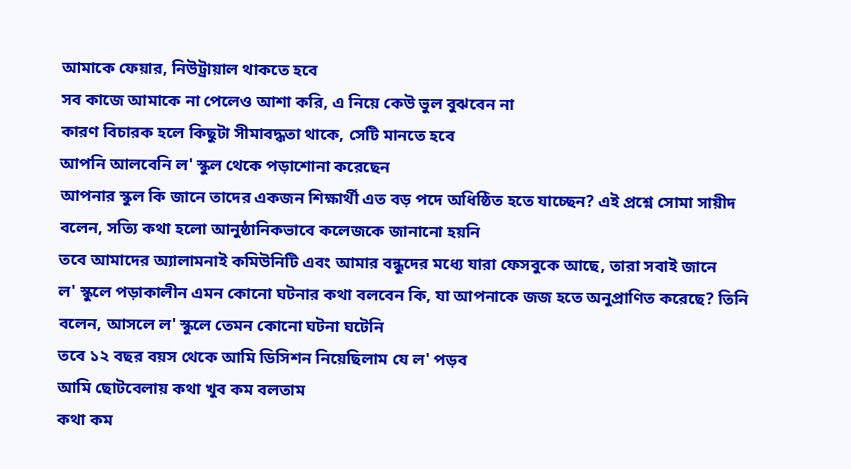আমাকে ফেয়ার, নিউট্রায়াল থাকতে হবে
সব কাজে আমাকে না পেলেও আশা করি, এ নিয়ে কেউ ভুল বুঝবেন না
কারণ বিচারক হলে কিছুটা সীমাবদ্ধতা থাকে, সেটি মানতে হবে
আপনি আলবেনি ল' স্কুল থেকে পড়াশোনা করেছেন
আপনার স্কুল কি জানে তাদের একজন শিক্ষার্থী এত বড় পদে অধিষ্ঠিত হতে যাচ্ছেন? এই প্রশ্নে সোমা সায়ীদ বলেন, সত্যি কথা হলো আনুষ্ঠানিকভাবে কলেজকে জানানো হয়নি
তবে আমাদের অ্যালামনাই কমিউনিটি এবং আমার বন্ধুদের মধ্যে যারা ফেসবুকে আছে, তারা সবাই জানে
ল' স্কুলে পড়াকালীন এমন কোনো ঘটনার কথা বলবেন কি, যা আপনাকে জজ হতে অনুপ্রাণিত করেছে? তিনি বলেন, আসলে ল' স্কুলে তেমন কোনো ঘটনা ঘটেনি
তবে ১২ বছর বয়স থেকে আমি ডিসিশন নিয়েছিলাম যে ল' পড়ব
আমি ছোটবেলায় কথা খুব কম বলতাম
কথা কম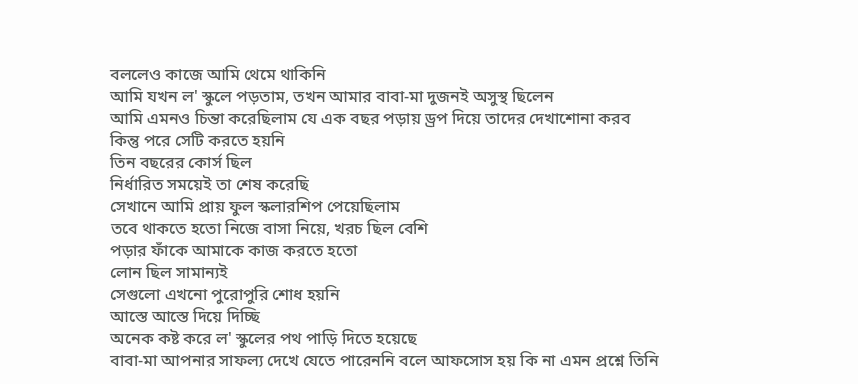বললেও কাজে আমি থেমে থাকিনি
আমি যখন ল' স্কুলে পড়তাম, তখন আমার বাবা-মা দুজনই অসুস্থ ছিলেন
আমি এমনও চিন্তা করেছিলাম যে এক বছর পড়ায় ড্রপ দিয়ে তাদের দেখাশোনা করব
কিন্তু পরে সেটি করতে হয়নি
তিন বছরের কোর্স ছিল
নির্ধারিত সময়েই তা শেষ করেছি
সেখানে আমি প্রায় ফুল স্কলারশিপ পেয়েছিলাম
তবে থাকতে হতো নিজে বাসা নিয়ে, খরচ ছিল বেশি
পড়ার ফাঁকে আমাকে কাজ করতে হতো
লোন ছিল সামান্যই
সেগুলো এখনো পুরোপুরি শোধ হয়নি
আস্তে আস্তে দিয়ে দিচ্ছি
অনেক কষ্ট করে ল' স্কুলের পথ পাড়ি দিতে হয়েছে
বাবা-মা আপনার সাফল্য দেখে যেতে পারেননি বলে আফসোস হয় কি না এমন প্রশ্নে তিনি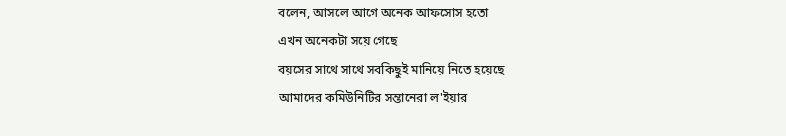বলেন, আসলে আগে অনেক আফসোস হতো
এখন অনেকটা সয়ে গেছে
বয়সের সাথে সাথে সবকিছুই মানিয়ে নিতে হয়েছে
আমাদের কমিউনিটির সন্তানেরা ল'ইয়ার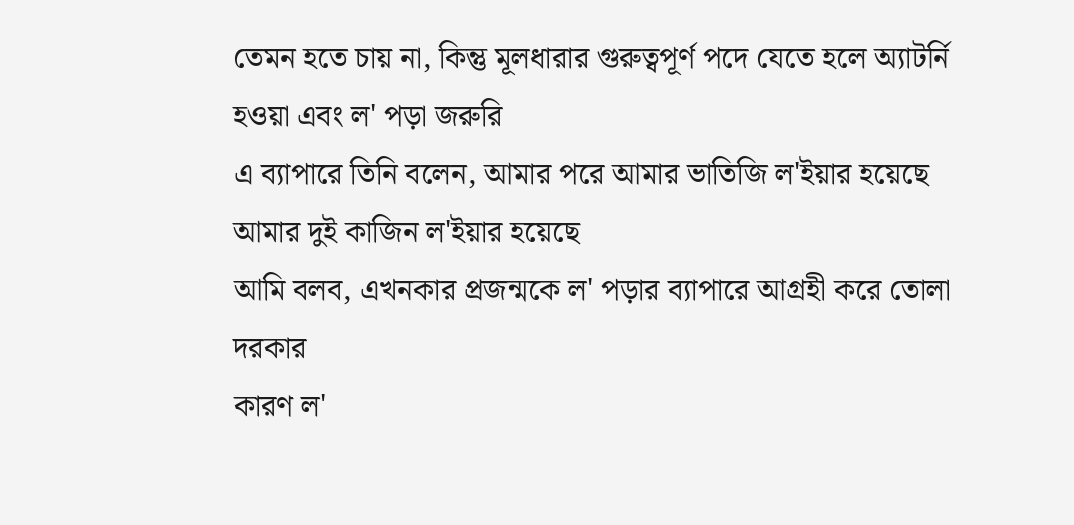তেমন হতে চায় না, কিন্তু মূলধারার গুরুত্বপূর্ণ পদে যেতে হলে অ্যাটর্নি হওয়া এবং ল' পড়া জরুরি
এ ব্যাপারে তিনি বলেন, আমার পরে আমার ভাতিজি ল'ইয়ার হয়েছে
আমার দুই কাজিন ল'ইয়ার হয়েছে
আমি বলব, এখনকার প্রজন্মকে ল' পড়ার ব্যাপারে আগ্রহী করে তোলা দরকার
কারণ ল'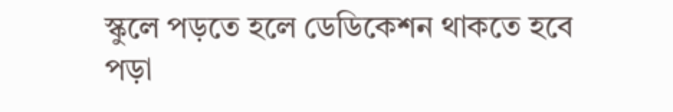স্কুলে পড়তে হলে ডেডিকেশন থাকতে হবে
পড়া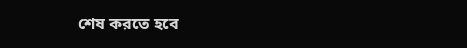শেষ করতে হবে